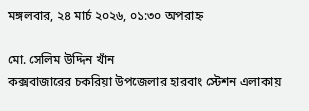মঙ্গলবার, ২৪ মার্চ ২০২৬, ০১:৩০ অপরাহ্ন

মো. সেলিম উদ্দিন খাঁন
কক্সবাজারের চকরিয়া উপজেলার হারবাং স্টেশন এলাকায়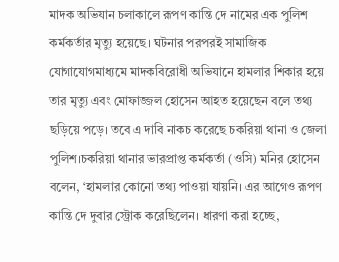মাদক অভিযান চলাকালে রূপণ কান্তি দে নামের এক পুলিশ কর্মকর্তার মৃত্যু হয়েছে। ঘটনার পরপরই সামাজিক যোগাযোগমাধ্যমে মাদকবিরোধী অভিযানে হামলার শিকার হয়ে তার মৃত্যু এবং মোফাজ্জল হোসেন আহত হয়েছেন বলে তথ্য ছড়িয়ে পড়ে। তবে এ দাবি নাকচ করেছে চকরিয়া থানা ও জেলা পুলিশ।চকরিয়া থানার ভারপ্রাপ্ত কর্মকর্তা (ওসি) মনির হোসেন বলেন, ‘হামলার কোনো তথ্য পাওয়া যায়নি। এর আগেও রূপণ কান্তি দে দুবার স্ট্রোক করেছিলেন। ধারণা করা হচ্ছে,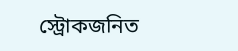স্ট্রোকজনিত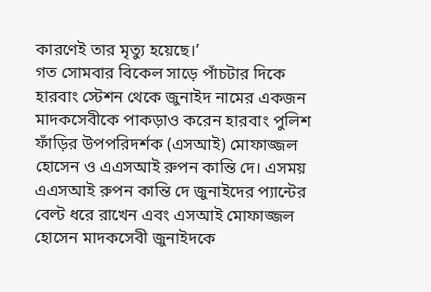কারণেই তার মৃত্যু হয়েছে।’
গত সোমবার বিকেল সাড়ে পাঁচটার দিকে হারবাং স্টেশন থেকে জুনাইদ নামের একজন মাদকসেবীকে পাকড়াও করেন হারবাং পুলিশ ফাঁড়ির উপপরিদর্শক (এসআই) মোফাজ্জল হোসেন ও এএসআই রুপন কান্তি দে। এসময় এএসআই রুপন কান্তি দে জুনাইদের প্যান্টের বেল্ট ধরে রাখেন এবং এসআই মোফাজ্জল হোসেন মাদকসেবী জুনাইদকে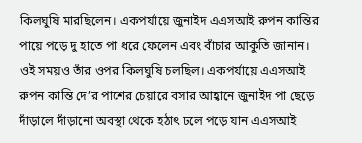কিলঘুষি মারছিলেন। একপর্যায়ে জুনাইদ এএসআই রুপন কান্তির পায়ে পড়ে দু হাতে পা ধরে ফেলেন এবং বাঁচার আকুতি জানান। ওই সময়ও তাঁর ওপর কিলঘুষি চলছিল। একপর্যায়ে এএসআই রুপন কান্তি দে’র পাশের চেয়ারে বসার আহ্বানে জুনাইদ পা ছেড়ে দাঁড়ালে দাঁড়ানো অবস্থা থেকে হঠাৎ ঢলে পড়ে যান এএসআই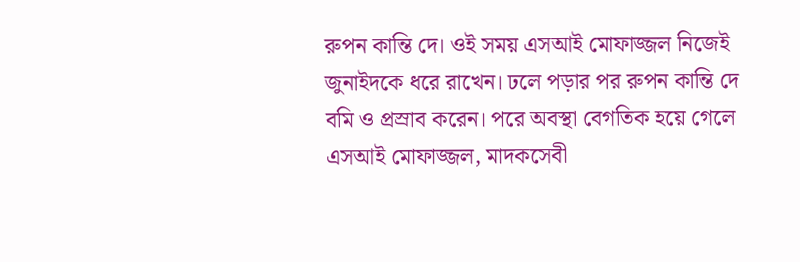রুপন কান্তি দে। ওই সময় এসআই মোফাজ্জল নিজেই জুনাইদকে ধরে রাখেন। ঢলে পড়ার পর রুপন কান্তি দে বমি ও প্রস্রাব করেন। পরে অবস্থা বেগতিক হয়ে গেলে এসআই মোফাজ্জল, মাদকসেবী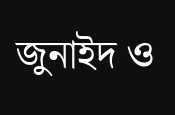জুনাইদ ও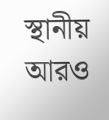স্থানীয় আরও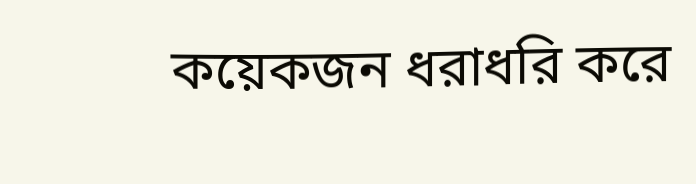কয়েকজন ধরাধরি করে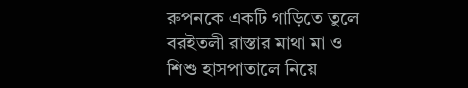রুপনকে একটি গাড়িতে তুলে বরইতলী রাস্তার মাথা মা ও শিশু হাসপাতালে নিয়ে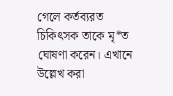গেলে কর্তব্যরত চিকিৎসক তাকে মৃ*ত ঘোষণা করেন। এখানে উল্লেখ করা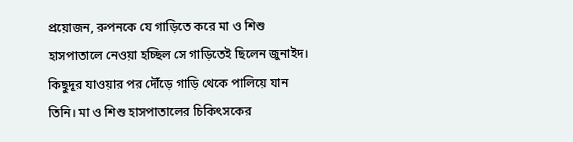প্রয়োজন, রুপনকে যে গাড়িতে করে মা ও শিশু হাসপাতালে নেওয়া হচ্ছিল সে গাড়িতেই ছিলেন জুনাইদ। কিছুদূর যাওয়ার পর দৌঁড়ে গাড়ি থেকে পালিয়ে যান তিনি। মা ও শিশু হাসপাতালের চিকিৎসকের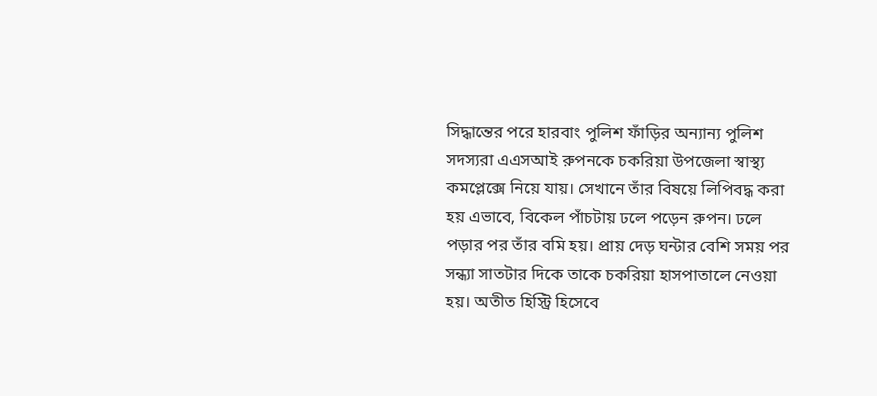সিদ্ধান্তের পরে হারবাং পুলিশ ফাঁড়ির অন্যান্য পুলিশ সদস্যরা এএসআই রুপনকে চকরিয়া উপজেলা স্বাস্থ্য কমপ্লেক্সে নিয়ে যায়। সেখানে তাঁর বিষয়ে লিপিবদ্ধ করা হয় এভাবে, বিকেল পাঁচটায় ঢলে পড়েন রুপন। ঢলে পড়ার পর তাঁর বমি হয়। প্রায় দেড় ঘন্টার বেশি সময় পর সন্ধ্যা সাতটার দিকে তাকে চকরিয়া হাসপাতালে নেওয়া হয়। অতীত হিস্ট্রি হিসেবে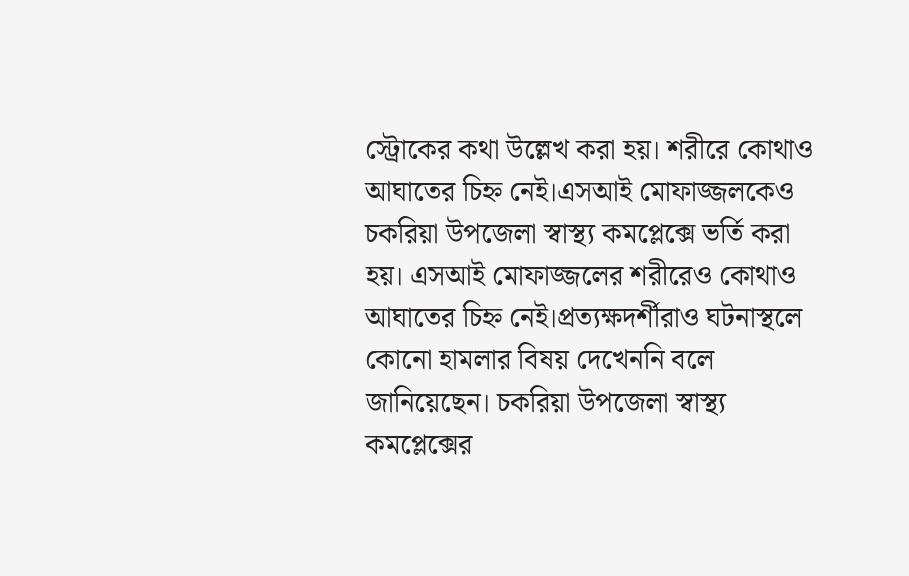স্ট্রোকের কথা উল্লেখ করা হয়। শরীরে কোথাও আঘাতের চিহ্ন নেই।এসআই মোফাজ্জলকেও চকরিয়া উপজেলা স্বাস্থ্য কমপ্লেক্সে ভর্তি করা হয়। এসআই মোফাজ্জলের শরীরেও কোথাও আঘাতের চিহ্ন নেই।প্রত্যক্ষদর্শীরাও ঘটনাস্থলে কোনো হামলার বিষয় দেখেননি বলে জানিয়েছেন। চকরিয়া উপজেলা স্বাস্থ্য কমপ্লেক্সের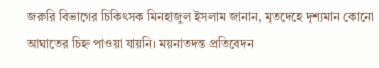জরুরি বিভাগের চিকিৎসক মিনহাজুল ইসলাম জানান, মৃতদেহে দৃশ্যমান কোনো আঘাতের চিহ্ন পাওয়া যায়নি। ময়নাতদন্ত প্রতিবেদন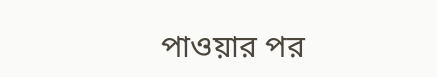পাওয়ার পর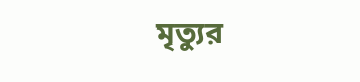মৃত্যুর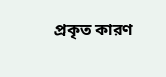প্রকৃত কারণ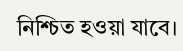নিশ্চিত হওয়া যাবে।